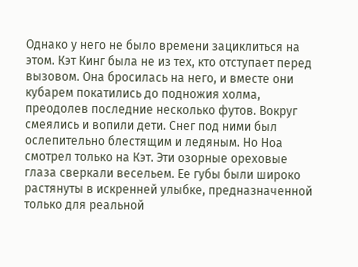Однако у него не было времени зациклиться на этом. Кэт Кинг была не из тех, кто отступает перед вызовом. Она бросилась на него, и вместе они кубарем покатились до подножия холма, преодолев последние несколько футов. Вокруг смеялись и вопили дети. Снег под ними был ослепительно блестящим и ледяным. Но Ноа смотрел только на Кэт. Эти озорные ореховые глаза сверкали весельем. Ее губы были широко растянуты в искренней улыбке, предназначенной только для реальной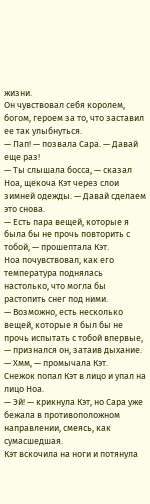жизни.
Он чувствовал себя королем, богом, героем за то, что заставил ее так улыбнуться.
— Пап! — позвала Сара. — Давай еще раз!
— Ты слышала босса, — сказал Ноа, щекоча Кэт через слои зимней одежды. — Давай сделаем это снова.
— Есть пара вещей, которые я была бы не прочь повторить с тобой, — прошептала Кэт.
Ноа почувствовал, как его температура поднялась настолько, что могла бы растопить снег под ними.
— Возможно, есть несколько вещей, которые я был бы не прочь испытать с тобой впервые, — признался он, затаив дыхание.
— Хмм, — промычала Кэт.
Снежок попал Кэт в лицо и упал на лицо Ноа.
— Эй! — крикнула Кэт, но Сара уже бежала в противоположном направлении, смеясь, как сумасшедшая.
Кэт вскочила на ноги и потянула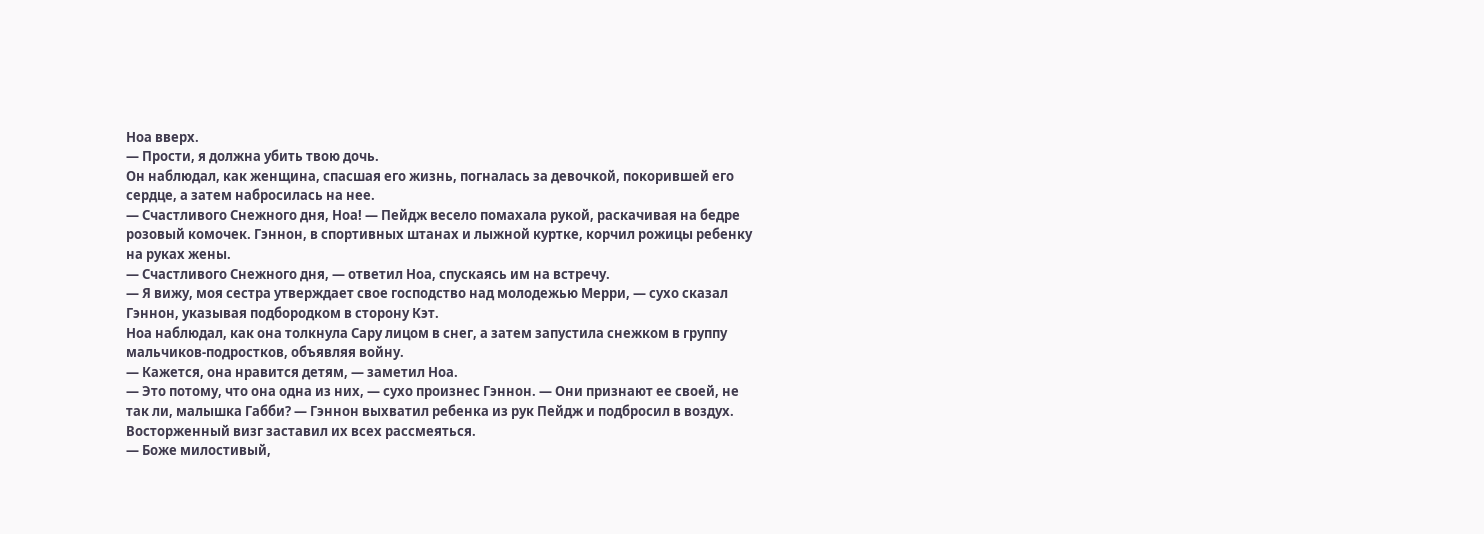Ноа вверх.
— Прости, я должна убить твою дочь.
Он наблюдал, как женщина, спасшая его жизнь, погналась за девочкой, покорившей его сердце, а затем набросилась на нее.
— Счастливого Снежного дня, Ноа! — Пейдж весело помахала рукой, раскачивая на бедре розовый комочек. Гэннон, в спортивных штанах и лыжной куртке, корчил рожицы ребенку на руках жены.
— Счастливого Снежного дня, — ответил Ноа, спускаясь им на встречу.
— Я вижу, моя сестра утверждает свое господство над молодежью Мерри, — сухо сказал Гэннон, указывая подбородком в сторону Кэт.
Ноа наблюдал, как она толкнула Сару лицом в снег, а затем запустила снежком в группу мальчиков-подростков, объявляя войну.
— Кажется, она нравится детям, — заметил Ноа.
— Это потому, что она одна из них, — сухо произнес Гэннон. — Они признают ее своей, не так ли, малышка Габби? — Гэннон выхватил ребенка из рук Пейдж и подбросил в воздух.
Восторженный визг заставил их всех рассмеяться.
— Боже милостивый,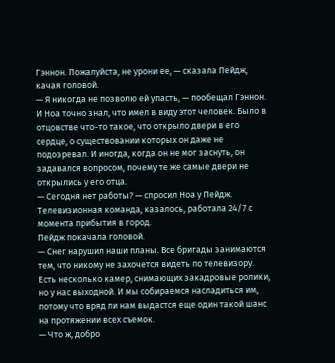Гэннон. Пожалуйста, не урони ее, — сказала Пейдж, качая головой.
— Я никогда не позволю ей упасть, — пообещал Гэннон. И Ноа точно знал, что имел в виду этот человек. Было в отцовстве что-то такое, что открыло двери в его сердце, о существовании которых он даже не подозревал. И иногда, когда он не мог заснуть, он задавался вопросом, почему те же самые двери не открылись у его отца.
— Сегодня нет работы? — спросил Ноа у Пейдж. Телевизионная команда, казалось, работала 24/7 с момента прибытия в город.
Пейдж покачала головой.
— Снег нарушил наши планы. Все бригады занимаются тем, что никому не захочется видеть по телевизору. Есть несколько камер, снимающих закадровые ролики, но у нас выходной. И мы собираемся насладиться им, потому что вряд ли нам выдастся еще один такой шанс на протяжении всех съемок.
— Что ж, добро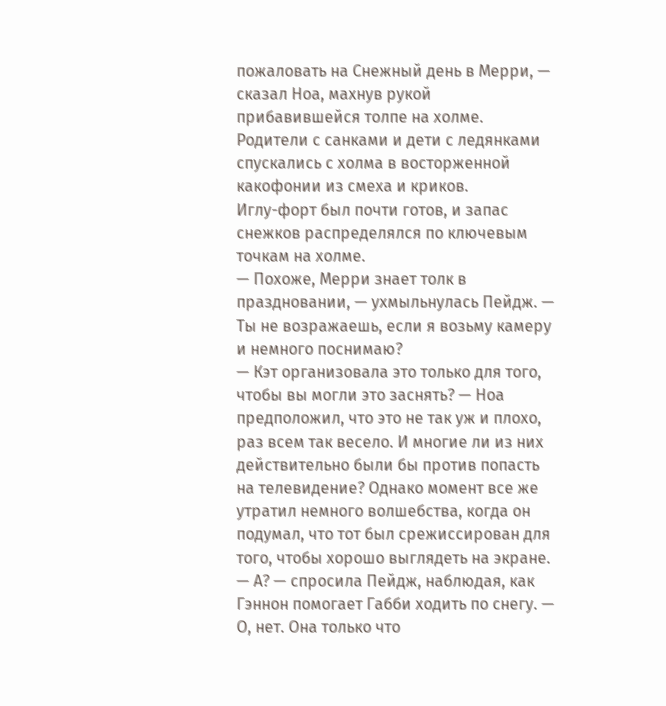пожаловать на Снежный день в Мерри, — сказал Ноа, махнув рукой прибавившейся толпе на холме. Родители с санками и дети с ледянками спускались с холма в восторженной какофонии из смеха и криков.
Иглу-форт был почти готов, и запас снежков распределялся по ключевым точкам на холме.
— Похоже, Мерри знает толк в праздновании, — ухмыльнулась Пейдж. — Ты не возражаешь, если я возьму камеру и немного поснимаю?
— Кэт организовала это только для того, чтобы вы могли это заснять? — Ноа предположил, что это не так уж и плохо, раз всем так весело. И многие ли из них действительно были бы против попасть на телевидение? Однако момент все же утратил немного волшебства, когда он подумал, что тот был срежиссирован для того, чтобы хорошо выглядеть на экране.
— А? — спросила Пейдж, наблюдая, как Гэннон помогает Габби ходить по снегу. — О, нет. Она только что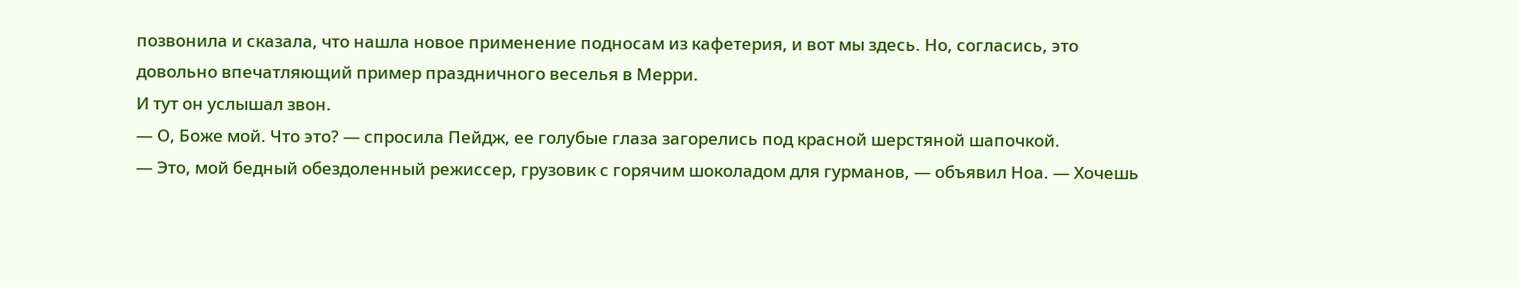позвонила и сказала, что нашла новое применение подносам из кафетерия, и вот мы здесь. Но, согласись, это довольно впечатляющий пример праздничного веселья в Мерри.
И тут он услышал звон.
— О, Боже мой. Что это? — спросила Пейдж, ее голубые глаза загорелись под красной шерстяной шапочкой.
— Это, мой бедный обездоленный режиссер, грузовик с горячим шоколадом для гурманов, — объявил Ноа. — Хочешь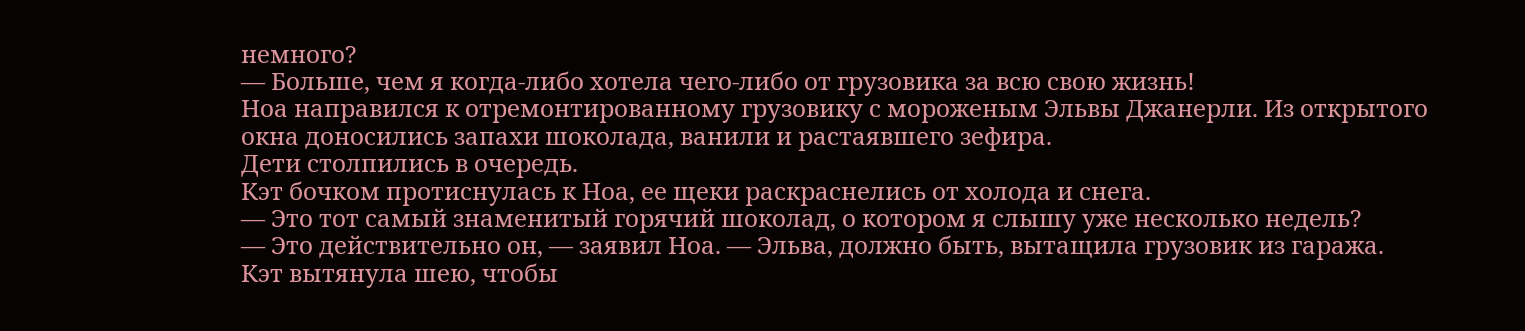немного?
— Больше, чем я когда-либо хотела чего-либо от грузовика за всю свою жизнь!
Ноа направился к отремонтированному грузовику с мороженым Эльвы Джанерли. Из открытого окна доносились запахи шоколада, ванили и растаявшего зефира.
Дети столпились в очередь.
Кэт бочком протиснулась к Ноа, ее щеки раскраснелись от холода и снега.
— Это тот самый знаменитый горячий шоколад, о котором я слышу уже несколько недель?
— Это действительно он, — заявил Ноа. — Эльва, должно быть, вытащила грузовик из гаража.
Кэт вытянула шею, чтобы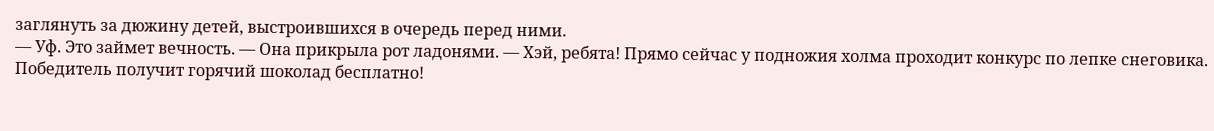заглянуть за дюжину детей, выстроившихся в очередь перед ними.
— Уф. Это займет вечность. — Она прикрыла рот ладонями. — Хэй, ребята! Прямо сейчас у подножия холма проходит конкурс по лепке снеговика. Победитель получит горячий шоколад бесплатно!